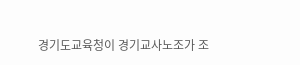경기도교육청이 경기교사노조가 조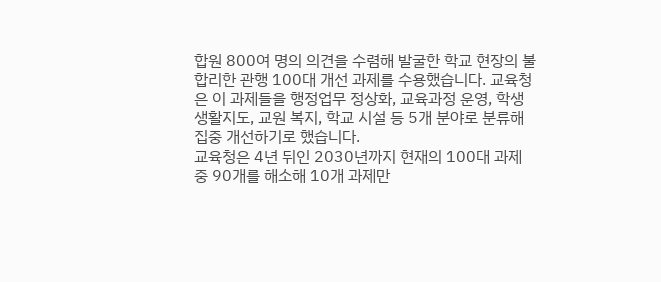합원 800여 명의 의견을 수렴해 발굴한 학교 현장의 불합리한 관행 100대 개선 과제를 수용했습니다. 교육청은 이 과제들을 행정업무 정상화, 교육과정 운영, 학생 생활지도, 교원 복지, 학교 시설 등 5개 분야로 분류해 집중 개선하기로 했습니다.
교육청은 4년 뒤인 2030년까지 현재의 100대 과제 중 90개를 해소해 10개 과제만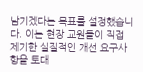남기겠다는 목표를 설정했습니다. 이는 현장 교원들이 직접 제기한 실질적인 개선 요구사항을 토대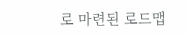로 마련된 로드맵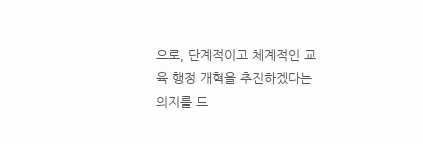으로, 단계적이고 체계적인 교육 행정 개혁을 추진하겠다는 의지를 드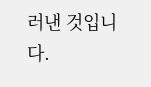러낸 것입니다.